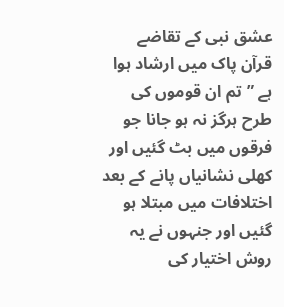عشق نبی کے تقاضے
قرآن پاک میں ارشاد ہوا ہے ”تم ان قوموں کی طرح ہرگز نہ ہو جانا جو فرقوں میں بٹ گئیں اور کھلی نشانیاں پانے کے بعد اختلافات میں مبتلا ہو گئیں اور جنہوں نے یہ روش اختیار کی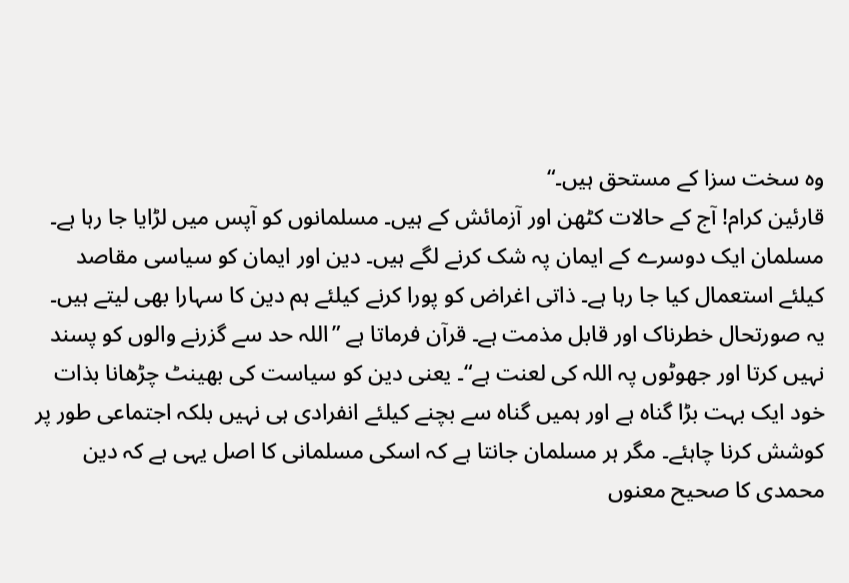وہ سخت سزا کے مستحق ہیں۔“
قارئین کرام! آج کے حالات کٹھن اور آزمائش کے ہیں۔ مسلمانوں کو آپس میں لڑایا جا رہا ہے۔ مسلمان ایک دوسرے کے ایمان پہ شک کرنے لگے ہیں۔ دین اور ایمان کو سیاسی مقاصد کیلئے استعمال کیا جا رہا ہے۔ ذاتی اغراض کو پورا کرنے کیلئے ہم دین کا سہارا بھی لیتے ہیں۔ یہ صورتحال خطرناک اور قابل مذمت ہے۔ قرآن فرماتا ہے ”اللہ حد سے گزرنے والوں کو پسند نہیں کرتا اور جھوٹوں پہ اللہ کی لعنت ہے“۔ یعنی دین کو سیاست کی بھینٹ چڑھانا بذات خود ایک بہت بڑا گناہ ہے اور ہمیں گناہ سے بچنے کیلئے انفرادی ہی نہیں بلکہ اجتماعی طور پر کوشش کرنا چاہئے۔ مگر ہر مسلمان جانتا ہے کہ اسکی مسلمانی کا اصل یہی ہے کہ دین محمدی کا صحیح معنوں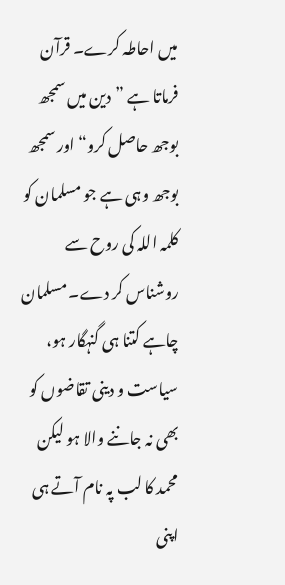میں احاطہ کرے۔ قرآن فرماتا ہے ”دین میں سمجھ بوجھ حاصل کرو“ اور سمجھ بوجھ وہی ہے جو مسلمان کو کلمہ اللہ کی روح سے روشناس کر دے۔ مسلمان چاہے کتنا ہی گنہگار ہو، سیاست و دینی تقاضوں کو بھی نہ جاننے والا ہو لیکن محمد کا لب پہ نام آتے ہی اپنی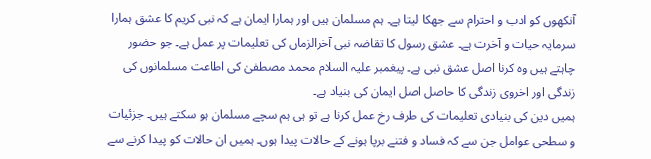آنکھوں کو ادب و احترام سے جھکا لیتا ہے۔ ہم مسلمان ہیں اور ہمارا ایمان ہے کہ نبی کریم کا عشق ہمارا سرمایہ حیات و آخرت ہے۔ عشق رسول کا تقاضہ نبی آخرالزماں کی تعلیمات پر عمل ہے۔ جو حضور چاہتے ہیں وہ کرنا اصل عشق نبی ہے۔ پیغمبر علیہ السلام محمد مصطفیٰ کی اطاعت مسلمانوں کی زندگی اور اخروی زندگی کا حاصل اصل ایمان کی بنیاد ہے۔
ہمیں دین کی بنیادی تعلیمات کی طرف رخ عمل کرنا ہے تو ہی ہم سچے مسلمان ہو سکتے ہیں۔ جزئیات و سطحی عوامل جن سے کہ فساد و فتنے برپا ہونے کے حالات پیدا ہوں۔ ہمیں ان حالات کو پیدا کرنے سے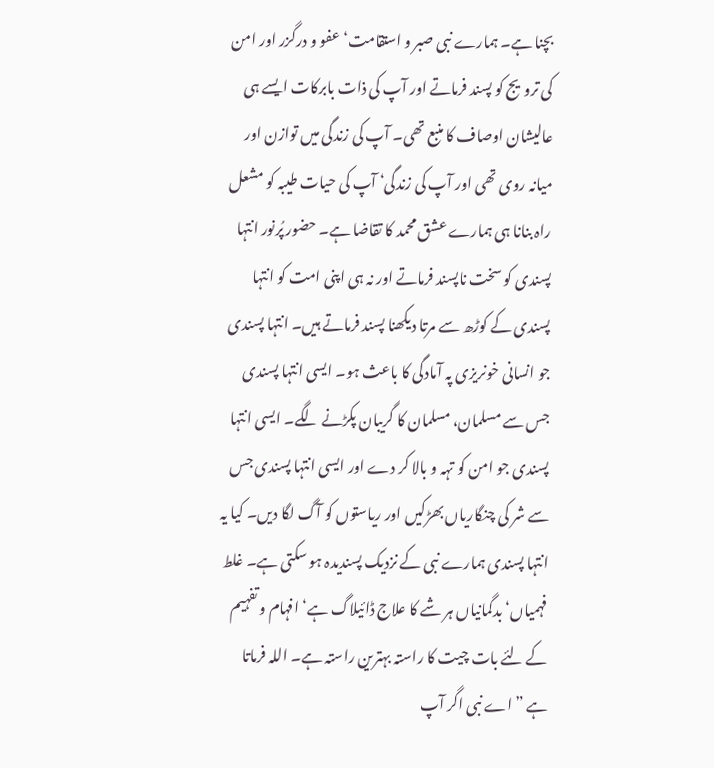بچنا ہے۔ ہمارے نبی صبر و استقامت‘ عفو و درگزر اور امن کی ترویج کو پسند فرماتے اور آپ کی ذات بابرکات ایسے ہی عالیشان اوصاف کا منبع تھی۔ آپ کی زندگی میں توازن اور میانہ روی تھی اور آپ کی زندگی‘ آپ کی حیات طیبہ کو مشعل راہ بنانا ہی ہمارے عشق محمد کا تقاضا ہے۔ حضور پُرنور انتہا پسندی کو سخت ناپسند فرماتے اور نہ ہی اپنی امت کو انتہا پسندی کے کوڑھ سے مرتا دیکھنا پسند فرماتے ہیں۔ انتہا پسندی جو انسانی خونریزی پہ آمادگی کا باعث ہو۔ ایسی انتہا پسندی جس سے مسلمان، مسلمان کا گریبان پکڑنے لگے۔ ایسی انتہا پسندی جو امن کو تہہ و بالا کر دے اور ایسی انتہا پسندی جس سے شر کی چنگاریاں بھڑکیں اور ریاستوں کو آگ لگا دیں۔ کیا یہ انتہا پسندی ہمارے نبی کے نزدیک پسندیدہ ہو سکتی ہے۔ غلط فہمیاں‘ بدگمانیاں ہر شے کا علاج ڈائیلاگ ہے‘ افہام و تفہیم کے لئے بات چیت کا راستہ بہترین راستہ ہے۔ اللہ فرماتا ہے ”اے نبی اگر آپ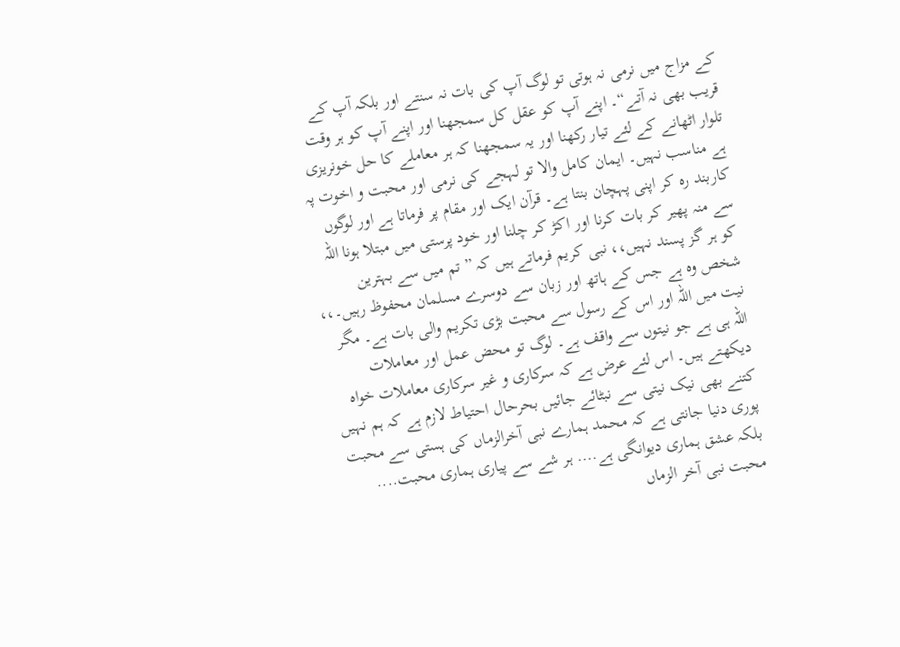کے مزاج میں نرمی نہ ہوتی تو لوگ آپ کی بات نہ سنتے اور بلکہ آپ کے قریب بھی نہ آتے“۔ اپنے آپ کو عقل کل سمجھنا اور اپنے آپ کو ہر وقت تلوار اٹھانے کے لئے تیار رکھنا اور یہ سمجھنا کہ ہر معاملے کا حل خونریزی ہے مناسب نہیں۔ ایمان کامل والا تو لہجے کی نرمی اور محبت و اخوت پہ کاربند رہ کر اپنی پہچان بنتا ہے۔ قرآن ایک اور مقام پر فرماتا ہے اور لوگوں سے منہ پھیر کر بات کرنا اور اکڑ کر چلنا اور خود پرستی میں مبتلا ہونا اللہ کو ہر گز پسند نہیں،، نبی کریم فرماتے ہیں کہ ”تم میں سے بہترین شخص وہ ہے جس کے ہاتھ اور زبان سے دوسرے مسلمان محفوظ رہیں۔،،
نیت میں اللہ اور اس کے رسول سے محبت بڑی تکریم والی بات ہے۔ مگر اللہ ہی ہے جو نیتوں سے واقف ہے۔ لوگ تو محض عمل اور معاملات دیکھتے ہیں۔ اس لئے عرض ہے کہ سرکاری و غیر سرکاری معاملات خواہ کتنے بھی نیک نیتی سے نبٹائے جائیں بحرحال احتیاط لازم ہے کہ ہم نہیں پوری دنیا جانتی ہے کہ محمد ہمارے نبی آخرالزماں کی ہستی سے محبت بلکہ عشق ہماری دیوانگی ہے.... ہر شے سے پیاری ہماری محبت.... محبت نبی آخر الزماں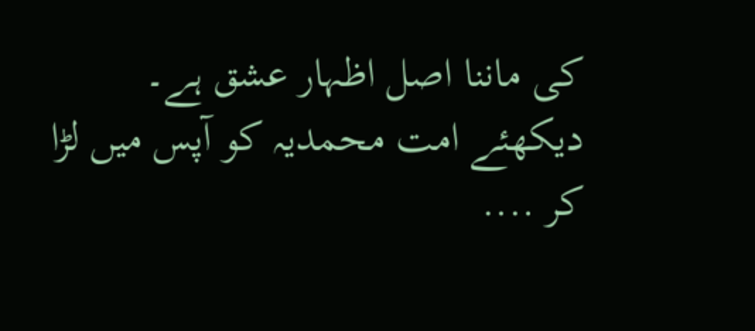کی ماننا اصل اظہار عشق ہے۔
دیکھئے امت محمدیہ کو آپس میں لڑا کر ....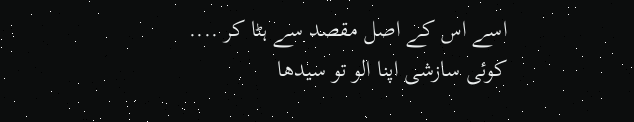اسے اس کے اصل مقصد سے ہٹا کر .... کوئی سازشی اپنا الو تو سیدھا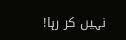نہیں کر رہا!